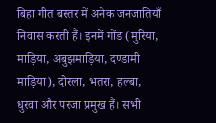बिहा गीत बस्तर में अनेक जनजातियाँ निवास करती हैं। इनमें गोंड (मुरिया, माड़िया, अबुझमाड़िया, दण्डामी माड़िया), दोरला, भतरा, हल्बा, धुरवा और परजा प्रमुख हैं। सभी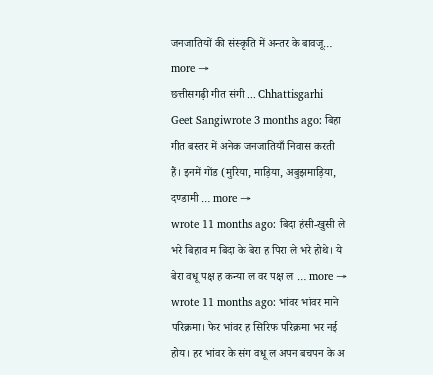जनजातियों की संस्कृति में अन्तर के बावजू… more →
छत्तीसगढ़ी गीत संगी ... Chhattisgarhi Geet Sangiwrote 3 months ago: बिहा गीत बस्तर में अनेक जनजातियाँ निवास करती हैं। इनमें गोंड (मुरिया, माड़िया, अबुझमाड़िया, दण्डामी … more →
wrote 11 months ago: बिदा हंसी-खुसी ले भरे बिहाव म बिदा के बेरा ह पिरा ले भरे होथे। ये बेरा वधू पक्ष ह कन्या ल वर पक्ष ल … more →
wrote 11 months ago: भांवर भांवर माने परिक्रमा। फेर भांवर ह सिरिफ परिक्रमा भर नई होय। हर भांवर के संग वधू ल अपन बचपन के अ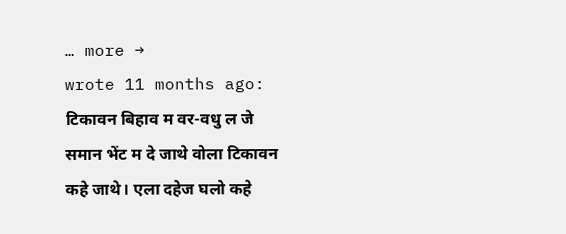… more →
wrote 11 months ago: टिकावन बिहाव म वर-वधु ल जे समान भेंट म दे जाथे वोला टिकावन कहे जाथे। एला दहेज घलो कहे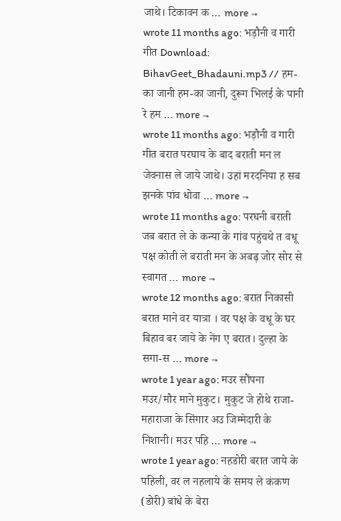जाथे। टिकावन क … more →
wrote 11 months ago: भड़ौनी व गारी गीत Download: BihavGeet_Bhadauni.mp3 // हम-का जानी हम-का जानी, दुरूग भिलई के पानी रे हम … more →
wrote 11 months ago: भड़ौनी व गारी गीत बरात परघाय के बाद बराती मन ल जेवनास ले जाये जाथे। उहां मरदनिया ह सब झनके पांव धोवा … more →
wrote 11 months ago: परघनी बराती जब बरात ले के कन्या के गांव पहुंचथे त वधू पक्ष कोती ले बराती मन के अबढ़ जोर सोर से स्वागत … more →
wrote 12 months ago: बरात निकासी बरात माने वर यात्रा । वर पक्ष के वधू के घर बिहाव बर जाये के नेंग ए बरात। दुल्हा के सगा-स … more →
wrote 1 year ago: मउर सौंपना मउर/मौर माने मुकुट। मुकुट जे होथे राजा-महाराजा के सिंगार अउ जिम्मेदारी के निशानी। मउर पहि … more →
wrote 1 year ago: नहडोरी बरात जाये के पहिली, वर ल नहलाये के समय ले कंकण (डोरी) बांधे के बेरा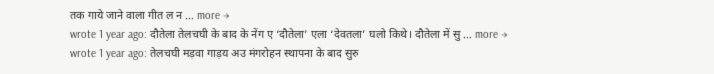तक गाये जाने वाला गीत ल न … more →
wrote 1 year ago: दौतेला तेलचघी के बाद के नेंग ए ‘दौतेला’ एला ‘देवतला’ घलो किथे। दौतेला में सु … more →
wrote 1 year ago: तेलचघी मड़वा गाड़य अउ मंगरोहन स्थापना के बाद सुरु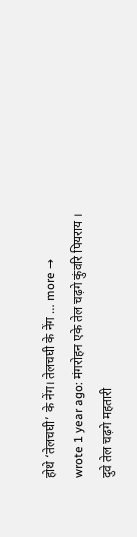होथे ‘तेलचघी’ के नेंग। तेलचघी के नेंग … more →
wrote 1 year ago: मंगरोहन एके तेल चढ़गे कुंवरि पियराय । दुवे तेल चढ़गे महतारी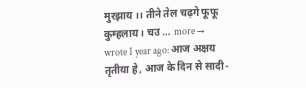मुरझाय ।। तीने तेल चढ़गे फूफू कुम्हलाय । चउ … more →
wrote 1 year ago: आज अक्षय तृतीया हे, आज के दिन से सादी-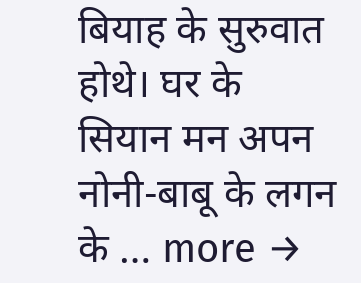बियाह के सुरुवात होथे। घर के सियान मन अपन नोनी-बाबू के लगन के … more →